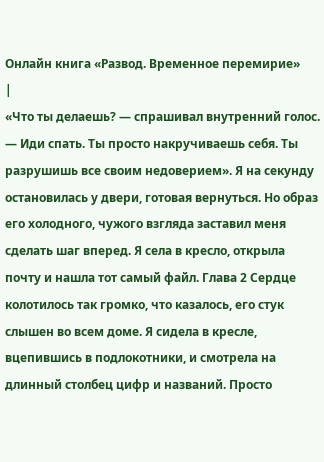Онлайн книга «Развод. Временное перемирие»
|
«Что ты делаешь? — спрашивал внутренний голос. — Иди спать. Ты просто накручиваешь себя. Ты разрушишь все своим недоверием». Я на секунду остановилась у двери, готовая вернуться. Но образ его холодного, чужого взгляда заставил меня сделать шаг вперед. Я села в кресло, открыла почту и нашла тот самый файл. Глава 2 Сердце колотилось так громко, что казалось, его стук слышен во всем доме. Я сидела в кресле, вцепившись в подлокотники, и смотрела на длинный столбец цифр и названий. Просто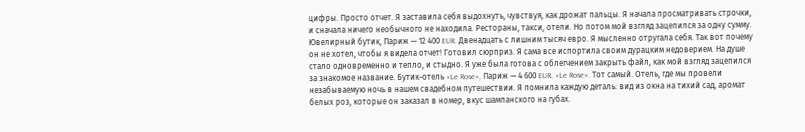цифры. Просто отчет. Я заставила себя выдохнуть, чувствуя, как дрожат пальцы. Я начала просматривать строчки, и сначала ничего необычного не находила. Рестораны, такси, отели. Но потом мой взгляд зацепился за одну сумму. Ювелирный бутик, Париж — 12 400 EUR. Двенадцать с лишним тысяч евро. Я мысленно отругала себя. Так вот почему он не хотел, чтобы я видела отчет! Готовил сюрприз. Я сама все испортила своим дурацким недоверием. На душе стало одновременно и тепло, и стыдно. Я уже была готова с облегчением закрыть файл, как мой взгляд зацепился за знакомое название. Бутик-отель «Le Rose», Париж — 4 600 EUR. «Le Rose». Тот самый. Отель, где мы провели незабываемую ночь в нашем свадебном путешествии. Я помнила каждую деталь: вид из окна на тихий сад, аромат белых роз, которые он заказал в номер, вкус шампанского на губах.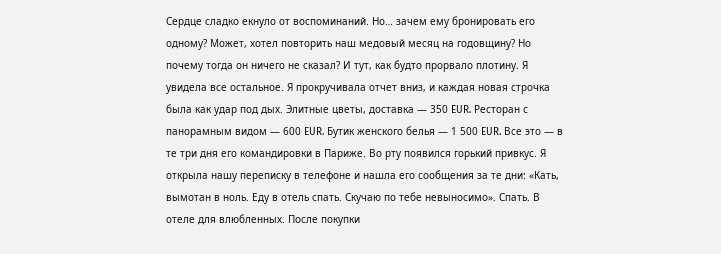Сердце сладко екнуло от воспоминаний. Но… зачем ему бронировать его одному? Может, хотел повторить наш медовый месяц на годовщину? Но почему тогда он ничего не сказал? И тут, как будто прорвало плотину. Я увидела все остальное. Я прокручивала отчет вниз, и каждая новая строчка была как удар под дых. Элитные цветы, доставка — 350 EUR. Ресторан с панорамным видом — 600 EUR. Бутик женского белья — 1 500 EUR. Все это — в те три дня его командировки в Париже. Во рту появился горький привкус. Я открыла нашу переписку в телефоне и нашла его сообщения за те дни: «Кать, вымотан в ноль. Еду в отель спать. Скучаю по тебе невыносимо». Спать. В отеле для влюбленных. После покупки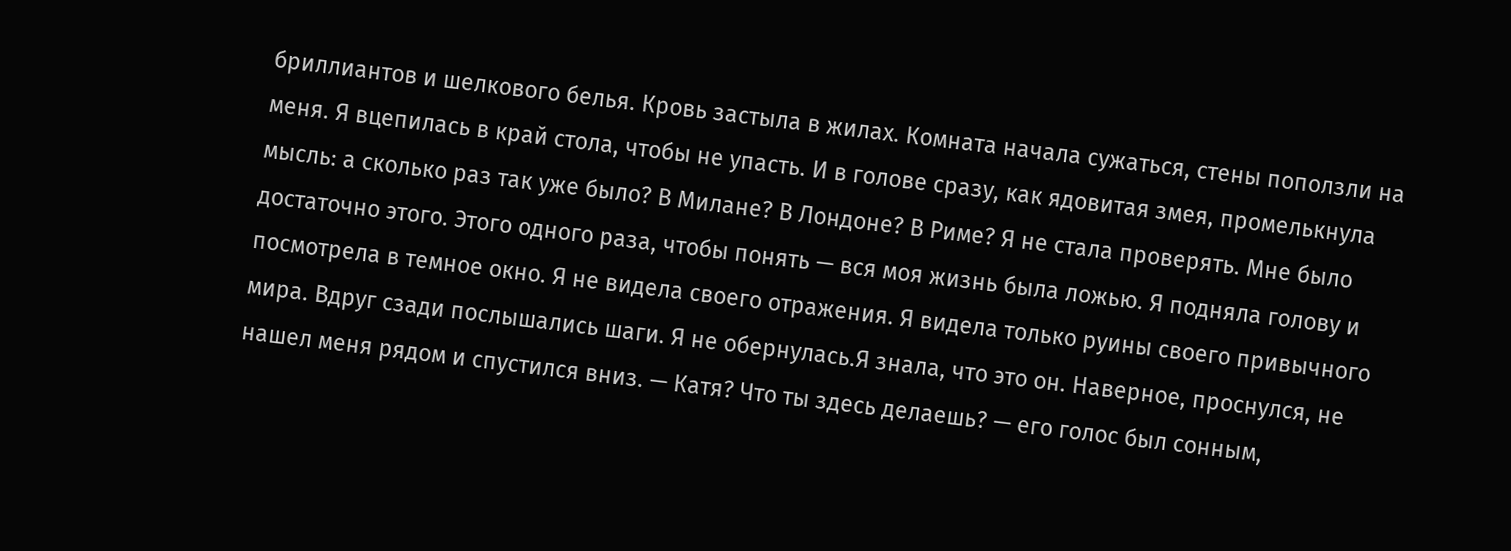бриллиантов и шелкового белья. Кровь застыла в жилах. Комната начала сужаться, стены поползли на меня. Я вцепилась в край стола, чтобы не упасть. И в голове сразу, как ядовитая змея, промелькнула мысль: а сколько раз так уже было? В Милане? В Лондоне? В Риме? Я не стала проверять. Мне было достаточно этого. Этого одного раза, чтобы понять — вся моя жизнь была ложью. Я подняла голову и посмотрела в темное окно. Я не видела своего отражения. Я видела только руины своего привычного мира. Вдруг сзади послышались шаги. Я не обернулась.Я знала, что это он. Наверное, проснулся, не нашел меня рядом и спустился вниз. — Катя? Что ты здесь делаешь? — его голос был сонным,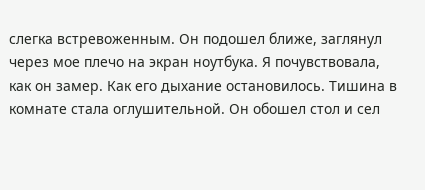слегка встревоженным. Он подошел ближе, заглянул через мое плечо на экран ноутбука. Я почувствовала, как он замер. Как его дыхание остановилось. Тишина в комнате стала оглушительной. Он обошел стол и сел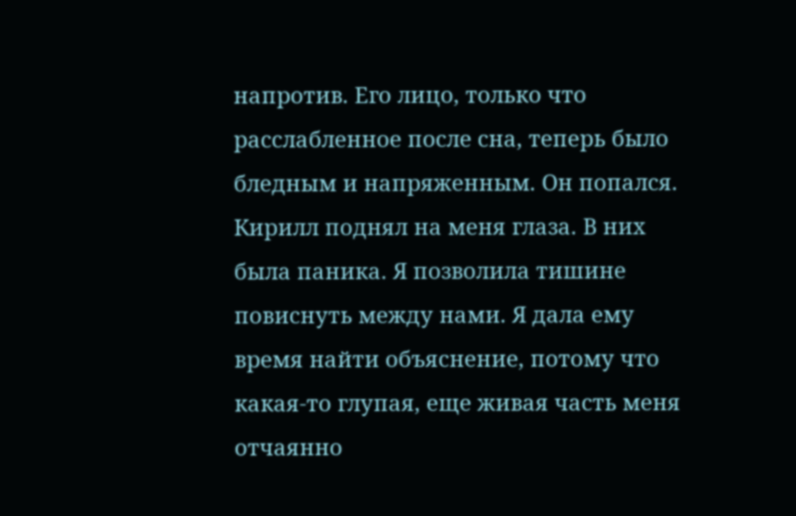напротив. Его лицо, только что расслабленное после сна, теперь было бледным и напряженным. Он попался. Кирилл поднял на меня глаза. В них была паника. Я позволила тишине повиснуть между нами. Я дала ему время найти объяснение, потому что какая-то глупая, еще живая часть меня отчаянно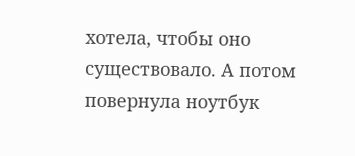хотела, чтобы оно существовало. А потом повернула ноутбук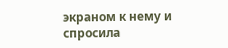экраном к нему и спросила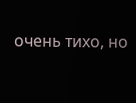очень тихо, но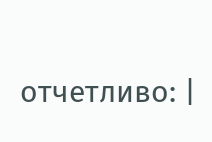отчетливо: |